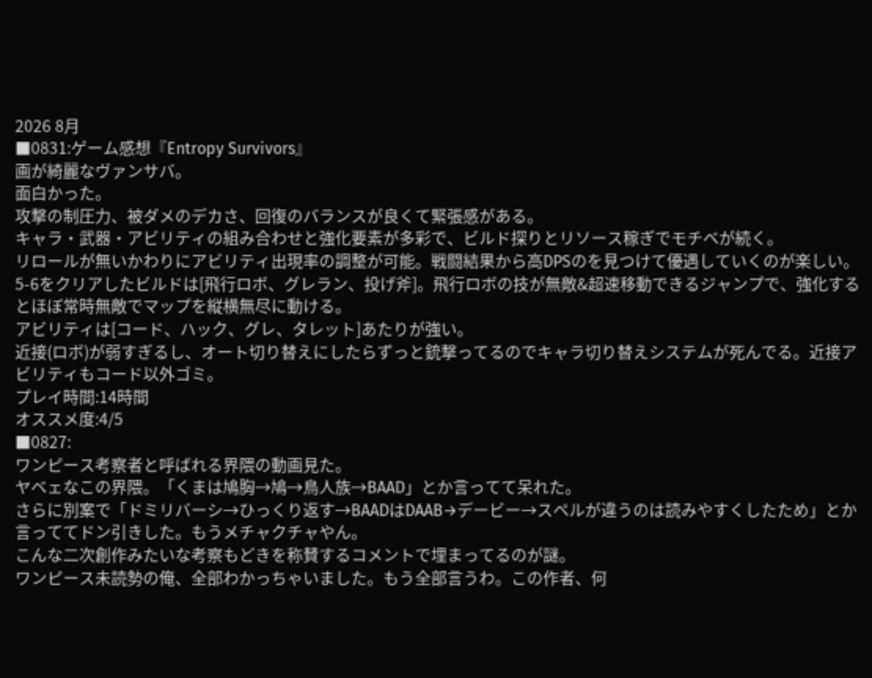2026 8月
■0831:ゲーム感想『Entropy Survivors』
画が綺麗なヴァンサバ。
面白かった。
攻撃の制圧力、被ダメのデカさ、回復のバランスが良くて緊張感がある。
キャラ・武器・アビリティの組み合わせと強化要素が多彩で、ビルド探りとリソース稼ぎでモチベが続く。
リロールが無いかわりにアビリティ出現率の調整が可能。戦闘結果から高DPSのを見つけて優遇していくのが楽しい。
5-6をクリアしたビルドは[飛行ロボ、グレラン、投げ斧]。飛行ロボの技が無敵&超速移動できるジャンプで、強化するとほぼ常時無敵でマップを縦横無尽に動ける。
アビリティは[コード、ハック、グレ、タレット]あたりが強い。
近接(ロボ)が弱すぎるし、オート切り替えにしたらずっと銃撃ってるのでキャラ切り替えシステムが死んでる。近接アビリティもコード以外ゴミ。
プレイ時間:14時間
オススメ度:4/5
■0827:
ワンピース考察者と呼ばれる界隈の動画見た。
ヤベェなこの界隈。「くまは鳩胸→鳩→鳥人族→BAAD」とか言ってて呆れた。
さらに別案で「ドミリバーシ→ひっくり返す→BAADはDAAB→デービー→スペルが違うのは読みやすくしたため」とか言っててドン引きした。もうメチャクチャやん。
こんな二次創作みたいな考察もどきを称賛するコメントで埋まってるのが謎。
ワンピース未読勢の俺、全部わかっちゃいました。もう全部言うわ。この作者、何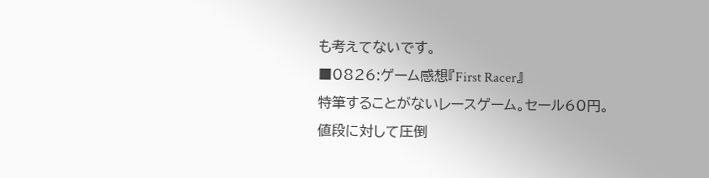も考えてないです。
■0826:ゲーム感想『First Racer』
特筆することがないレースゲーム。セール60円。
値段に対して圧倒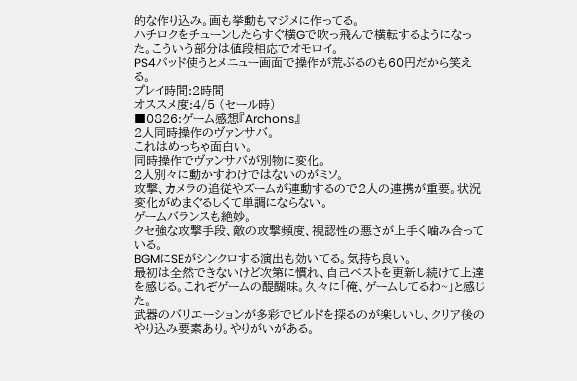的な作り込み。画も挙動もマジメに作ってる。
ハチロクをチューンしたらすぐ横Gで吹っ飛んで横転するようになった。こういう部分は値段相応でオモロイ。
PS4パッド使うとメニュー画面で操作が荒ぶるのも60円だから笑える。
プレイ時間:2時間
オススメ度:4/5 (セール時)
■0826:ゲーム感想『Archons』
2人同時操作のヴァンサバ。
これはめっちゃ面白い。
同時操作でヴァンサバが別物に変化。
2人別々に動かすわけではないのがミソ。
攻撃、カメラの追従やズームが連動するので2人の連携が重要。状況変化がめまぐるしくて単調にならない。
ゲームバランスも絶妙。
クセ強な攻撃手段、敵の攻撃頻度、視認性の悪さが上手く噛み合っている。
BGMにSEがシンクロする演出も効いてる。気持ち良い。
最初は全然できないけど次第に慣れ、自己ベストを更新し続けて上達を感じる。これぞゲームの醍醐味。久々に「俺、ゲームしてるわ~」と感じた。
武器のバリエーションが多彩でビルドを探るのが楽しいし、クリア後のやり込み要素あり。やりがいがある。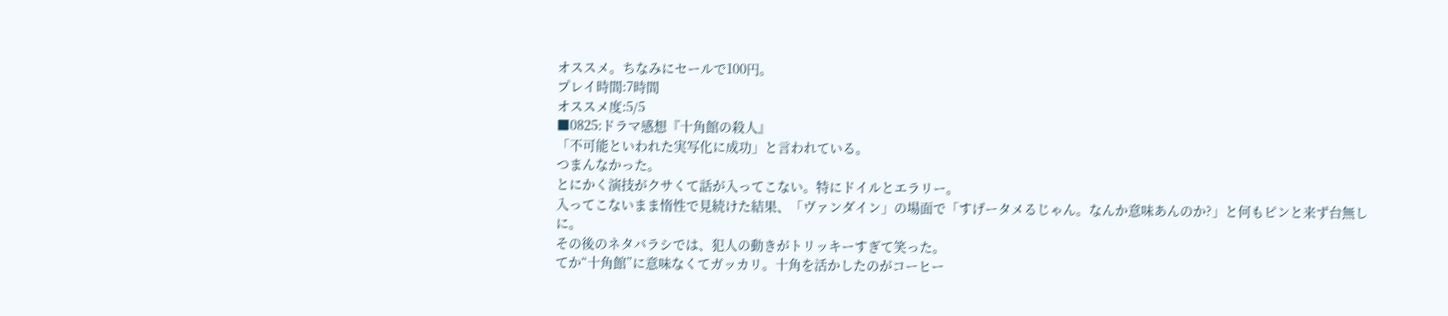オススメ。ちなみにセールで100円。
プレイ時間:7時間
オススメ度:5/5
■0825:ドラマ感想『十角館の殺人』
「不可能といわれた実写化に成功」と言われている。
つまんなかった。
とにかく演技がクサくて話が入ってこない。特にドイルとエラリー。
入ってこないまま惰性で見続けた結果、「ヴァンダイン」の場面で「すげータメるじゃん。なんか意味あんのか?」と何もピンと来ず台無しに。
その後のネタバラシでは、犯人の動きがトリッキーすぎて笑った。
てか“十角館”に意味なくてガッカリ。十角を活かしたのがコーヒー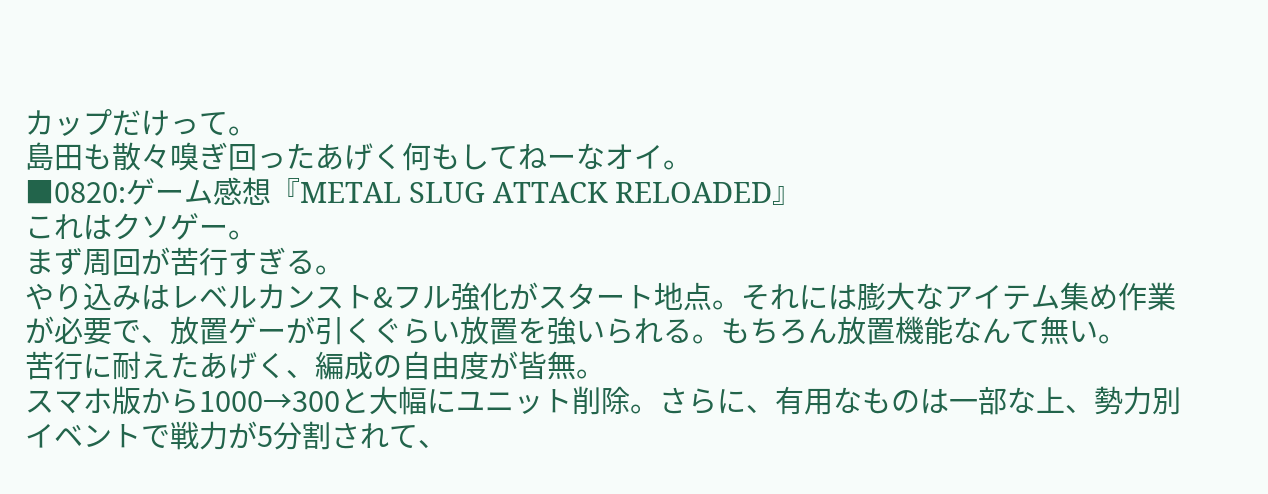カップだけって。
島田も散々嗅ぎ回ったあげく何もしてねーなオイ。
■0820:ゲーム感想『METAL SLUG ATTACK RELOADED』
これはクソゲー。
まず周回が苦行すぎる。
やり込みはレベルカンスト&フル強化がスタート地点。それには膨大なアイテム集め作業が必要で、放置ゲーが引くぐらい放置を強いられる。もちろん放置機能なんて無い。
苦行に耐えたあげく、編成の自由度が皆無。
スマホ版から1000→300と大幅にユニット削除。さらに、有用なものは一部な上、勢力別イベントで戦力が5分割されて、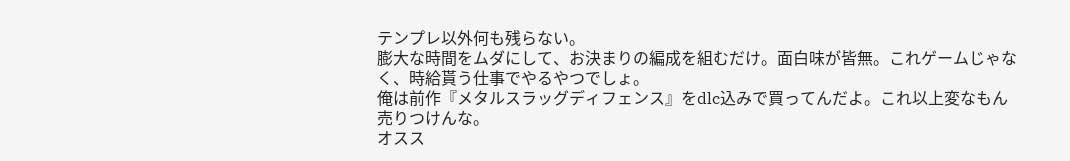テンプレ以外何も残らない。
膨大な時間をムダにして、お決まりの編成を組むだけ。面白味が皆無。これゲームじゃなく、時給貰う仕事でやるやつでしょ。
俺は前作『メタルスラッグディフェンス』をdlc込みで買ってんだよ。これ以上変なもん売りつけんな。
オスス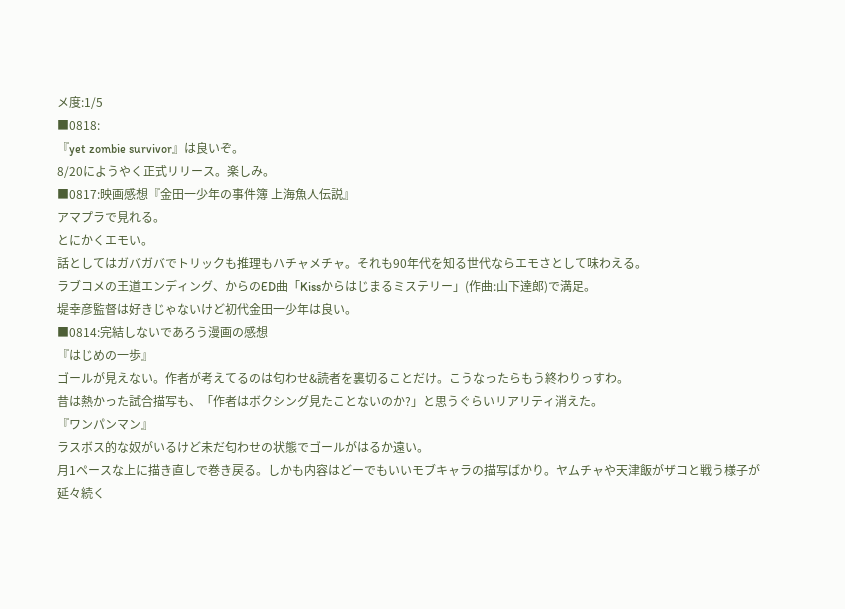メ度:1/5
■0818:
『yet zombie survivor』は良いぞ。
8/20にようやく正式リリース。楽しみ。
■0817:映画感想『金田一少年の事件簿 上海魚人伝説』
アマプラで見れる。
とにかくエモい。
話としてはガバガバでトリックも推理もハチャメチャ。それも90年代を知る世代ならエモさとして味わえる。
ラブコメの王道エンディング、からのED曲「Kissからはじまるミステリー」(作曲:山下達郎)で満足。
堤幸彦監督は好きじゃないけど初代金田一少年は良い。
■0814:完結しないであろう漫画の感想
『はじめの一歩』
ゴールが見えない。作者が考えてるのは匂わせ&読者を裏切ることだけ。こうなったらもう終わりっすわ。
昔は熱かった試合描写も、「作者はボクシング見たことないのか?」と思うぐらいリアリティ消えた。
『ワンパンマン』
ラスボス的な奴がいるけど未だ匂わせの状態でゴールがはるか遠い。
月1ペースな上に描き直しで巻き戻る。しかも内容はどーでもいいモブキャラの描写ばかり。ヤムチャや天津飯がザコと戦う様子が延々続く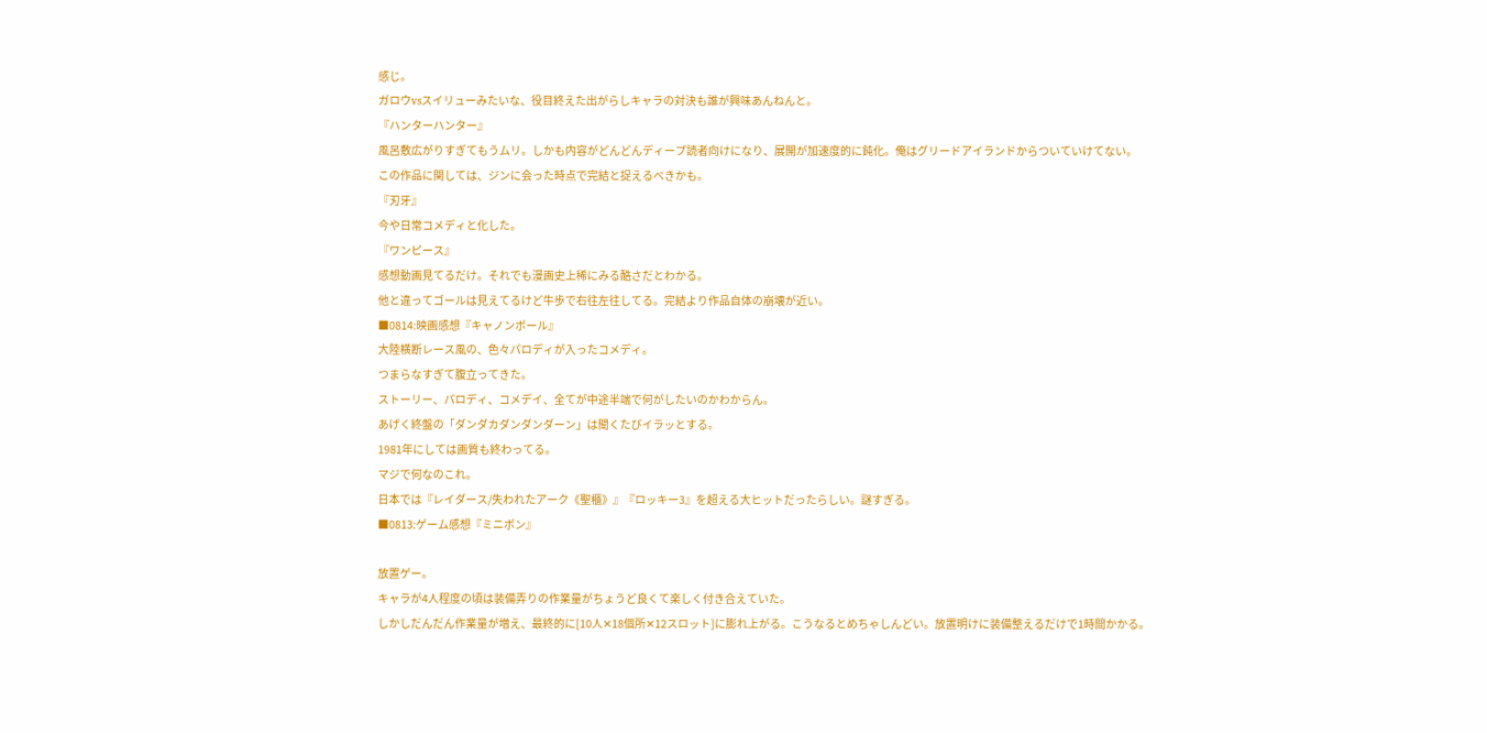感じ。
ガロウvsスイリューみたいな、役目終えた出がらしキャラの対決も誰が興味あんねんと。
『ハンターハンター』
風呂敷広がりすぎてもうムリ。しかも内容がどんどんディープ読者向けになり、展開が加速度的に鈍化。俺はグリードアイランドからついていけてない。
この作品に関しては、ジンに会った時点で完結と捉えるべきかも。
『刃牙』
今や日常コメディと化した。
『ワンピース』
感想動画見てるだけ。それでも漫画史上稀にみる酷さだとわかる。
他と違ってゴールは見えてるけど牛歩で右往左往してる。完結より作品自体の崩壊が近い。
■0814:映画感想『キャノンボール』
大陸横断レース風の、色々パロディが入ったコメディ。
つまらなすぎて腹立ってきた。
ストーリー、パロディ、コメデイ、全てが中途半端で何がしたいのかわからん。
あげく終盤の「ダンダカダンダンダーン」は聞くたびイラッとする。
1981年にしては画質も終わってる。
マジで何なのこれ。
日本では『レイダース/失われたアーク《聖櫃》』『ロッキー3』を超える大ヒットだったらしい。謎すぎる。
■0813:ゲーム感想『ミニボン』

放置ゲー。
キャラが4人程度の頃は装備弄りの作業量がちょうど良くて楽しく付き合えていた。
しかしだんだん作業量が増え、最終的に[10人✕18個所✕12スロット]に膨れ上がる。こうなるとめちゃしんどい。放置明けに装備整えるだけで1時間かかる。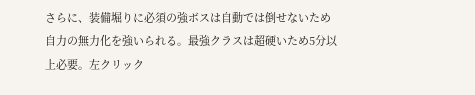さらに、装備堀りに必須の強ボスは自動では倒せないため自力の無力化を強いられる。最強クラスは超硬いため5分以上必要。左クリック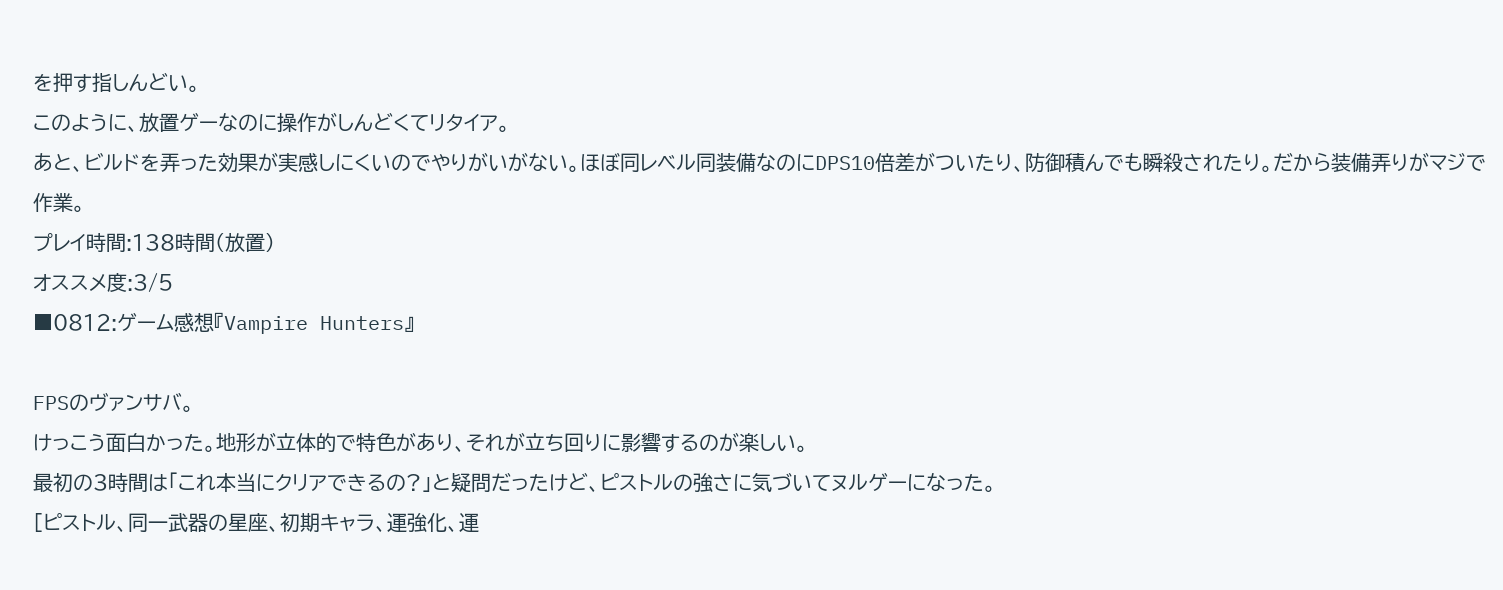を押す指しんどい。
このように、放置ゲーなのに操作がしんどくてリタイア。
あと、ビルドを弄った効果が実感しにくいのでやりがいがない。ほぼ同レベル同装備なのにDPS10倍差がついたり、防御積んでも瞬殺されたり。だから装備弄りがマジで作業。
プレイ時間:138時間(放置)
オススメ度:3/5
■0812:ゲーム感想『Vampire Hunters』

FPSのヴァンサバ。
けっこう面白かった。地形が立体的で特色があり、それが立ち回りに影響するのが楽しい。
最初の3時間は「これ本当にクリアできるの?」と疑問だったけど、ピストルの強さに気づいてヌルゲーになった。
[ピストル、同一武器の星座、初期キャラ、運強化、運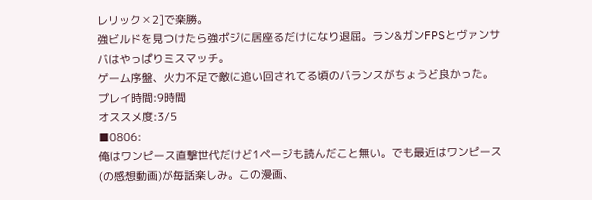レリック✕2]で楽勝。
強ビルドを見つけたら強ポジに居座るだけになり退屈。ラン&ガンFPSとヴァンサバはやっぱりミスマッチ。
ゲーム序盤、火力不足で敵に追い回されてる頃のバランスがちょうど良かった。
プレイ時間:9時間
オススメ度:3/5
■0806:
俺はワンピース直撃世代だけど1ページも読んだこと無い。でも最近はワンピース(の感想動画)が毎話楽しみ。この漫画、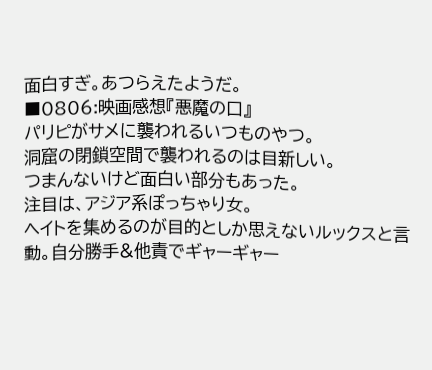面白すぎ。あつらえたようだ。
■0806:映画感想『悪魔の口』
パリピがサメに襲われるいつものやつ。
洞窟の閉鎖空間で襲われるのは目新しい。
つまんないけど面白い部分もあった。
注目は、アジア系ぽっちゃり女。
ヘイトを集めるのが目的としか思えないルックスと言動。自分勝手&他責でギャーギャー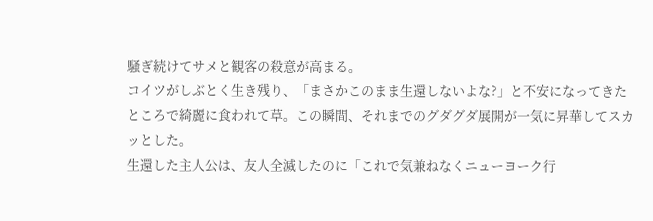騒ぎ続けてサメと観客の殺意が高まる。
コイツがしぶとく生き残り、「まさかこのまま生還しないよな?」と不安になってきたところで綺麗に食われて草。この瞬間、それまでのグダグダ展開が一気に昇華してスカッとした。
生還した主人公は、友人全滅したのに「これで気兼ねなくニューヨーク行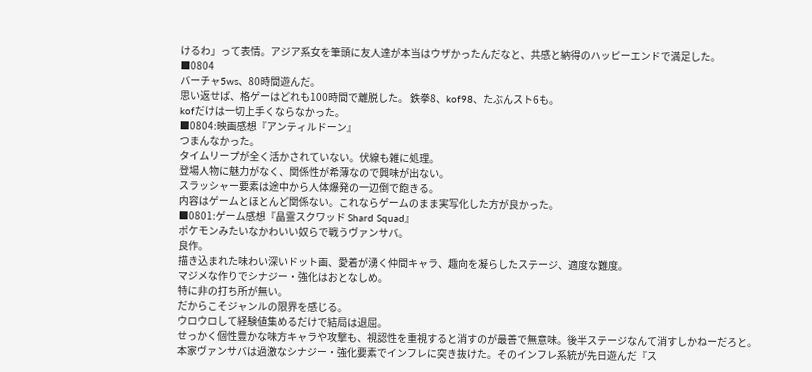けるわ」って表情。アジア系女を筆頭に友人達が本当はウザかったんだなと、共感と納得のハッピーエンドで満足した。
■0804
バーチャ5ws、80時間遊んだ。
思い返せば、格ゲーはどれも100時間で離脱した。 鉄拳8、kof98、たぶんスト6も。
kofだけは一切上手くならなかった。
■0804:映画感想『アンティルドーン』
つまんなかった。
タイムリープが全く活かされていない。伏線も雑に処理。
登場人物に魅力がなく、関係性が希薄なので興味が出ない。
スラッシャー要素は途中から人体爆発の一辺倒で飽きる。
内容はゲームとほとんど関係ない。これならゲームのまま実写化した方が良かった。
■0801:ゲーム感想『晶霊スクワッド Shard Squad』
ポケモンみたいなかわいい奴らで戦うヴァンサバ。
良作。
描き込まれた味わい深いドット画、愛着が湧く仲間キャラ、趣向を凝らしたステージ、適度な難度。
マジメな作りでシナジー・強化はおとなしめ。
特に非の打ち所が無い。
だからこそジャンルの限界を感じる。
ウロウロして経験値集めるだけで結局は退屈。
せっかく個性豊かな味方キャラや攻撃も、視認性を重視すると消すのが最善で無意味。後半ステージなんて消すしかねーだろと。
本家ヴァンサバは過激なシナジー・強化要素でインフレに突き抜けた。そのインフレ系統が先日遊んだ『ス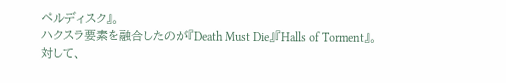ペルディスク』。
ハクスラ要素を融合したのが『Death Must Die』『Halls of Torment』。
対して、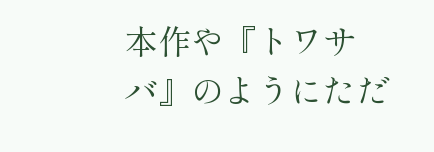本作や『トワサバ』のようにただ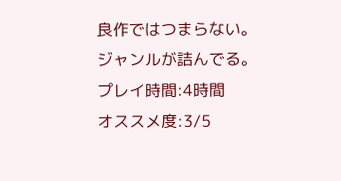良作ではつまらない。ジャンルが詰んでる。
プレイ時間:4時間
オススメ度:3/5